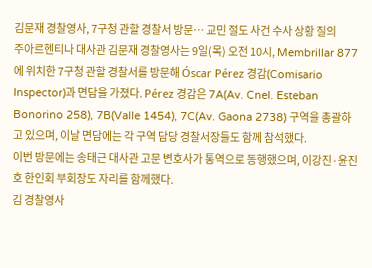김문재 경찰영사, 7구청 관할 경찰서 방문… 교민 절도 사건 수사 상황 질의
주아르헨티나 대사관 김문재 경찰영사는 9일(목) 오전 10시, Membrillar 877에 위치한 7구청 관할 경찰서를 방문해 Óscar Pérez 경감(Comisario Inspector)과 면담을 가졌다. Pérez 경감은 7A(Av. Cnel. Esteban Bonorino 258), 7B(Valle 1454), 7C(Av. Gaona 2738) 구역을 총괄하고 있으며, 이날 면담에는 각 구역 담당 경찰서장들도 함께 참석했다.
이번 방문에는 송태근 대사관 고문 변호사가 통역으로 동행했으며, 이강진·윤진호 한인회 부회장도 자리를 함께했다.
김 경찰영사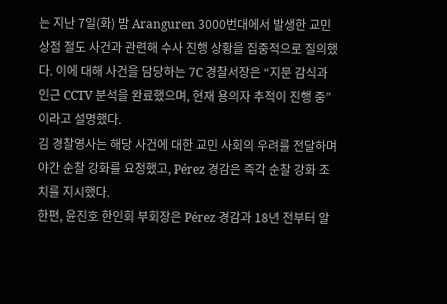는 지난 7일(화) 밤 Aranguren 3000번대에서 발생한 교민 상점 절도 사건과 관련해 수사 진행 상황을 집중적으로 질의했다. 이에 대해 사건을 담당하는 7C 경찰서장은 “지문 감식과 인근 CCTV 분석을 완료했으며, 현재 용의자 추적이 진행 중”이라고 설명했다.
김 경찰영사는 해당 사건에 대한 교민 사회의 우려를 전달하며 야간 순찰 강화를 요청했고, Pérez 경감은 즉각 순찰 강화 조치를 지시했다.
한편, 윤진호 한인회 부회장은 Pérez 경감과 18년 전부터 알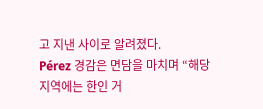고 지낸 사이로 알려졌다.
Pérez 경감은 면담을 마치며 “해당 지역에는 한인 거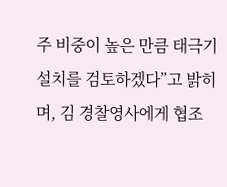주 비중이 높은 만큼 태극기 설치를 검토하겠다”고 밝히며, 김 경찰영사에게 협조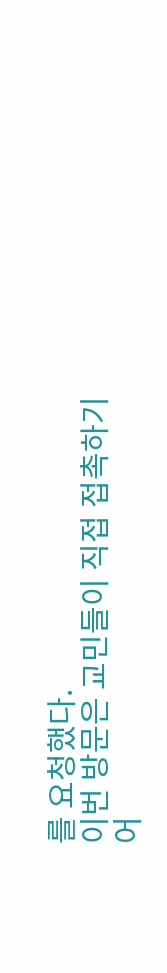를 요청했다.
이번 방문은 교민들이 직접 접촉하기 어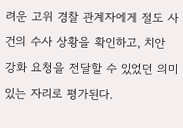려운 고위 경찰 관계자에게 절도 사건의 수사 상황을 확인하고, 치안 강화 요청을 전달할 수 있었던 의미 있는 자리로 평가된다.